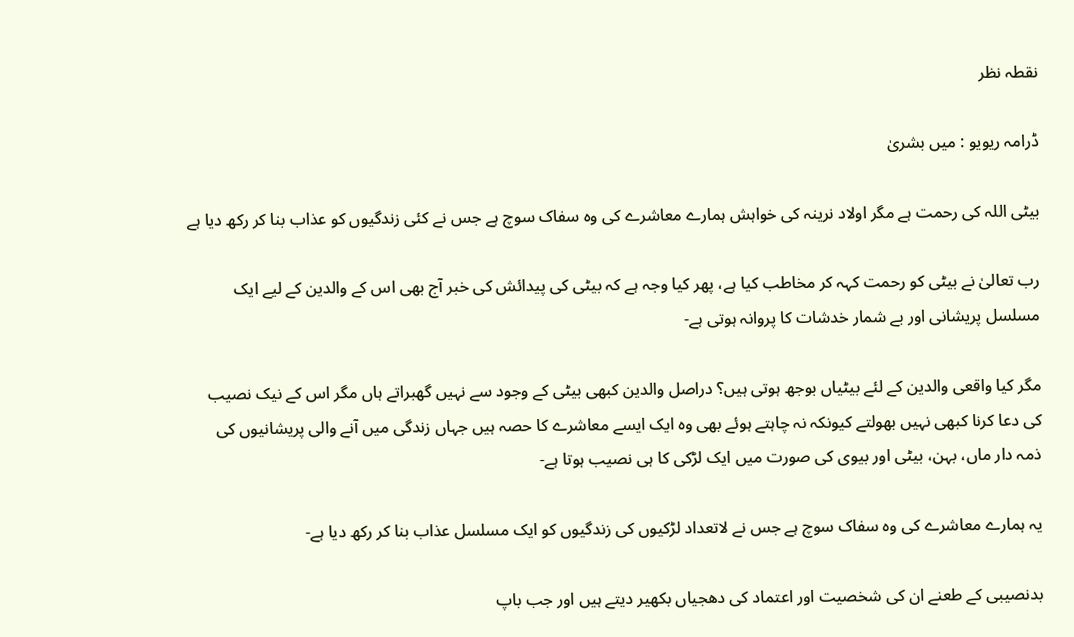نقطہ نظر

ڈرامہ ریویو : میں بشریٰ

بیٹی اللہ کی رحمت ہے مگر اولاد نرینہ کی خواہش ہمارے معاشرے کی وہ سفاک سوچ ہے جس نے کئی زندگیوں کو عذاب بنا کر رکھ دیا ہے

رب تعالیٰ نے بیٹی کو رحمت کہہ کر مخاطب کیا ہے، پھر کیا وجہ ہے کہ بیٹی کی پیدائش کی خبر آج بھی اس کے والدین کے لیے ایک مسلسل پریشانی اور بے شمار خدشات کا پروانہ ہوتی ہے-

مگر کیا واقعی والدین کے لئے بیٹیاں بوجھ ہوتی ہیں؟ دراصل والدین کبھی بیٹی کے وجود سے نہیں گھبراتے ہاں مگر اس کے نیک نصیب کی دعا کرنا کبھی نہیں بھولتے کیونکہ نہ چاہتے ہوئے بھی وہ ایک ایسے معاشرے کا حصہ ہیں جہاں زندگی میں آنے والی پریشانیوں کی ذمہ دار ماں، بہن، بیٹی اور بیوی کی صورت میں ایک لڑکی کا ہی نصیب ہوتا ہے-

یہ ہمارے معاشرے کی وہ سفاک سوچ ہے جس نے لاتعداد لڑکیوں کی زندگیوں کو ایک مسلسل عذاب بنا کر رکھ دیا ہے-

بدنصیبی کے طعنے ان کی شخصیت اور اعتماد کی دھجیاں بکھیر دیتے ہیں اور جب باپ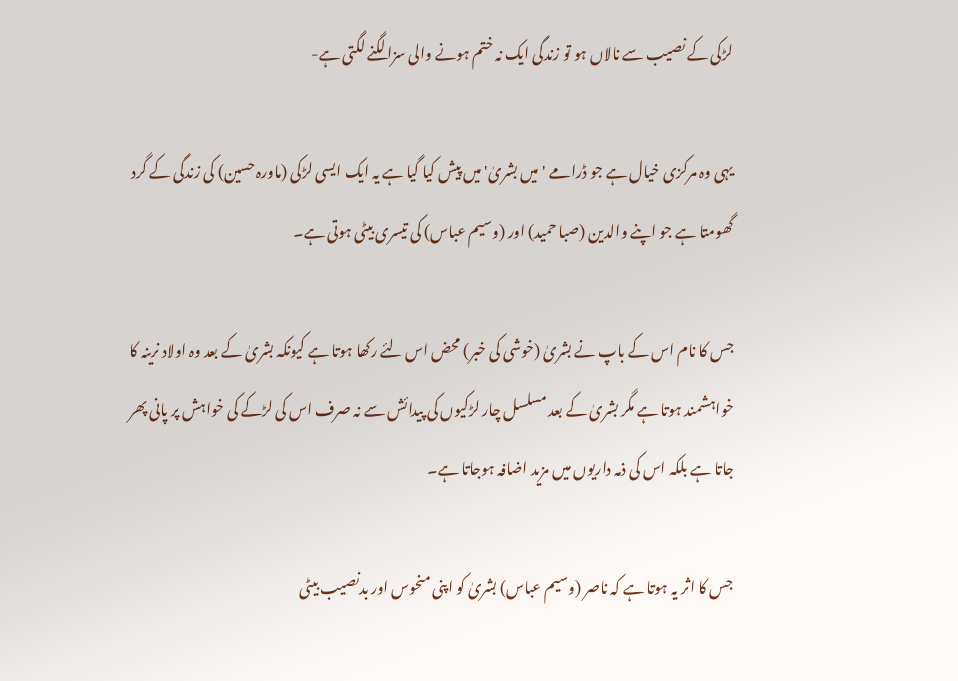لڑکی کے نصیب سے نالاں ہو تو زندگی ایک نہ ختم ہونے والی سزا لگنے لگتی ہے-

یہی وہ مرکزی خیال ہے جو ڈرامے 'میں بشریٰ' میں پیش کیا گیا ہے یہ ایک ایسی لڑکی (ماورہ حسین) کی زندگی کے گرد گھومتا ہے جو اپنے والدین (صبا حمید) اور (وسیم عباس) کی تیسری بیٹی ہوتی ہے۔

جس کا نام اس کے باپ نے بشریٰ (خوشی کی خبر) محض اس لئے رکھا ہوتا ہے کیونکہ بشریٰ کے بعد وہ اولاد نرینہ کا خواہشمند ہوتا ہے مگر بشریٰ کے بعد مسلسل چار لڑکیوں کی پیدائش سے نہ صرف اس کی لڑکے کی خواہش پر پانی پھر جاتا ہے بلکہ اس کی ذمہ داریوں میں مزید اضافہ ہوجاتا ہے۔

جس کا اثر یہ ہوتا ہے کہ ناصر (وسیم عباس) بشریٰ کو اپنی منحوس اور بدنصیب بیٹی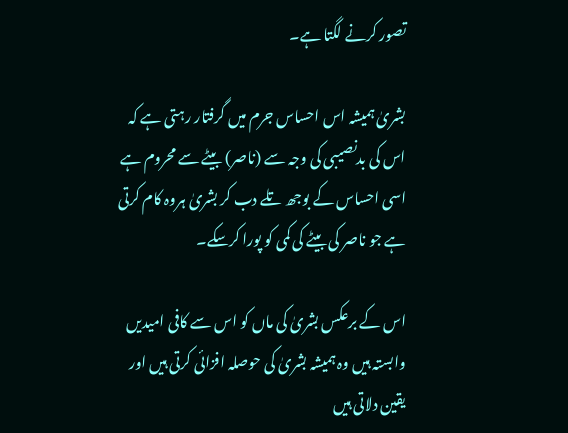تصور کرنے لگتا ہے۔

بشریٰ ہمیشہ اس احساس جرم میں گرفتار رہتی ہے کہ اس کی بدنصیبی کی وجہ سے (ناصر) بیٹے سے محروم ہے اسی احساس کے بوجھ تلے دب کر بشریٰ ہروہ کام کرتی ہے جو ناصر کی بیٹے کی کمی کو پورا کرسکے۔

اس کے برعکس بشریٰ کی ماں کو اس سے کافی امیدیں وابستہ ہیں وہ ہمیشہ بشریٰ کی حوصلہ افزائی کرتی ہیں اور یقین دلاتی ہیں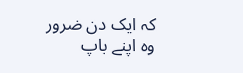کہ ایک دن ضرور وہ اپنے باپ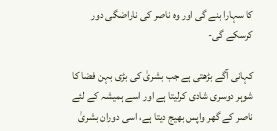کا سہارا بنے گی اور وہ ناصر کی ناراضگی دور کرسکے گی-

کہانی آگے بڑھتی ہے جب بشریٰ کی بڑی بہن فضا کا شوہر دوسری شادی کرلیتا ہے اور اسے ہمیشہ کے لئے ناصر کے گھر واپس بھیج دیتا ہے، اسی دوران بشریٰ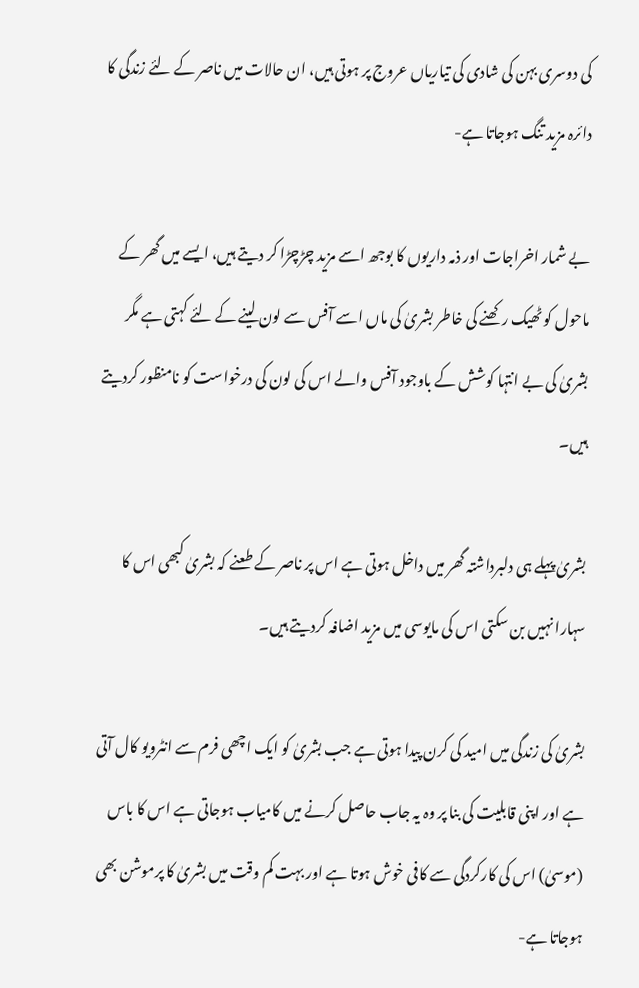کی دوسری بہن کی شادی کی تیاریاں عروج پر ہوتی ہیں، ان حالات میں ناصر کے لئے زندگی کا دائرہ مزید تنگ ہوجاتا ہے-

بے شمار اخراجات اور ذمہ داریوں کا بوجھ اسے مزید چڑچڑا کر دیتے ہیں، ایسے میں گھر کے ماحول کو ٹھیک رکھنے کی خاطر بشریٰ کی ماں اسے آفس سے لون لینے کے لئے کہتی ہے مگر بشریٰ کی بے انتہا کوشش کے باوجود آفس والے اس کی لون کی درخواست کو نامنظور کردیتے ہیں۔

بشریٰ پہلے ہی دلبرداشتہ گھر میں داخل ہوتی ہے اس پر ناصر کے طعنے کہ بشریٰ کبھی اس کا سہارا نہیں بن سکتی اس کی مایوسی میں مزید اضافہ کردیتے ہیں۔

بشریٰ کی زندگی میں امید کی کرن پیدا ہوتی ہے جب بشریٰ کو ایک اچھی فرم سے انٹرویو کال آتی ہے اور اپنی قابلیت کی بنا پر وہ یہ جاب حاصل کرنے میں کامیاب ہوجاتی ہے اس کا باس (موسیٰ) اس کی کارکردگی سے کافی خوش ہوتا ہے اور بہت کم وقت میں بشریٰ کا پرموشن بھی ہوجاتا ہے-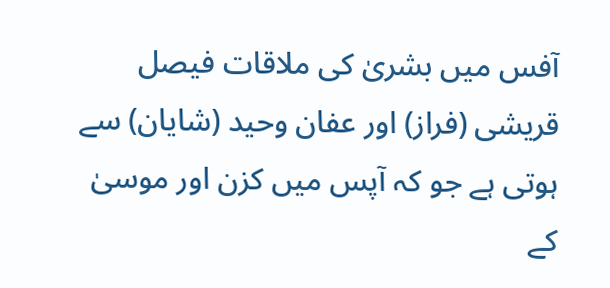آفس میں بشریٰ کی ملاقات فیصل قریشی (فراز) اور عفان وحید (شایان) سے ہوتی ہے جو کہ آپس میں کزن اور موسیٰ کے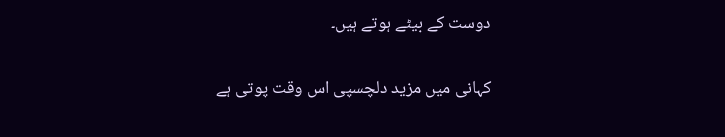دوست کے بیٹے ہوتے ہیں۔

کہانی میں مزید دلچسپی اس وقت پوتی ہے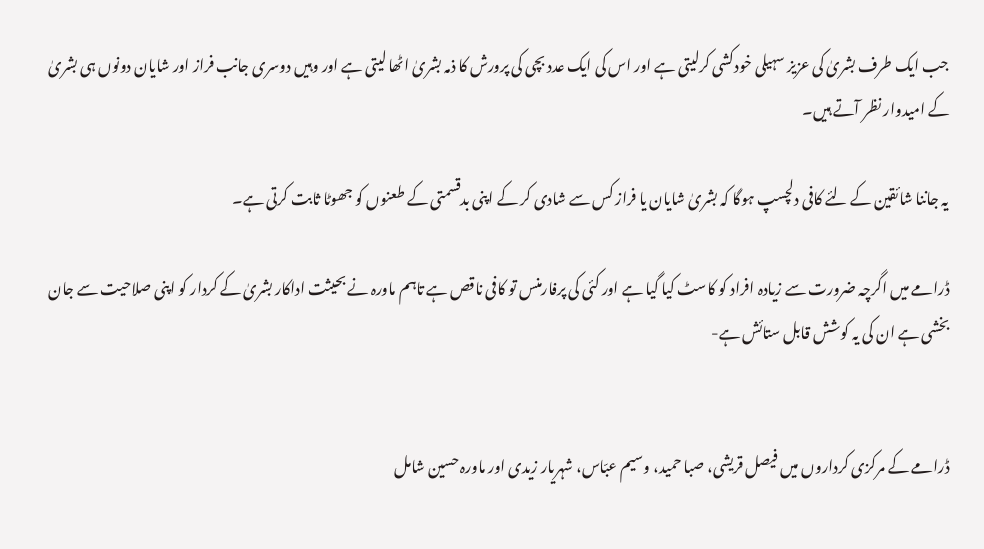جب ایک طرف بشریٰ کی عزیز سہیلی خودکشی کرلیتی ہے اور اس کی ایک عدد بچی کی پرورش کا ذمہ بشریٰ اٹھا لیتی ہے اور وہیں دوسری جانب فراز اور شایان دونوں ہی بشریٰ کے امیدوار نظر آتے ہیں۔

یہ جاننا شائقین کے لئے کافی دلچسپ ہوگا کہ بشریٰ شایان یا فراز کس سے شادی کر کے اپنی بدقسمتی کے طعنوں کو جھوٹا ثابت کرتی ہے۔

ڈرامے میں اگرچہ ضرورت سے زیادہ افراد کو کاسٹ کیا گیا ہے اور کئی کی پرفارمنس تو کافی ناقص ہے تاہم ماورہ نے بحیثت اداکار بشریٰ کے کردار کو اپنی صلاحیت سے جان بخشی ہے ان کی یہ کوشش قابل ستائش ہے-


ڈرامے کے مرکزی کرداروں میں فیصل قریشی، صبا حمید، وسیم عبّاس، شہریار زیدی اور ماورہ حسین شامل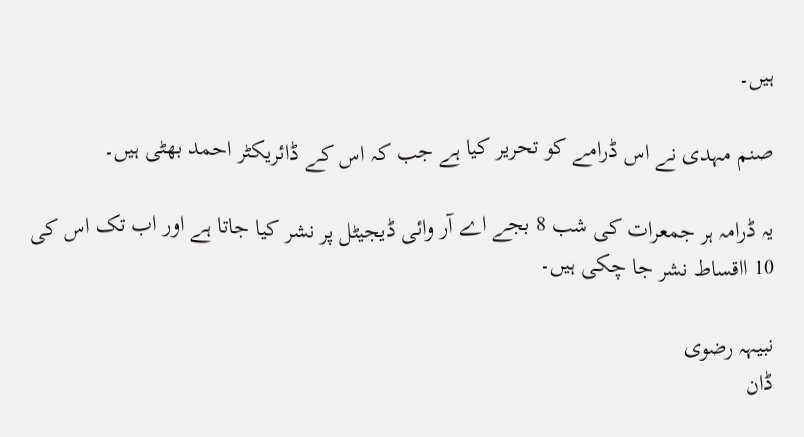ہیں۔

صنم مہدی نے اس ڈرامے کو تحریر کیا ہے جب کہ اس کے ڈائریکٹر احمد بھٹی ہیں۔

یہ ڈرامہ ہر جمعرات کی شب 8 بجے اے آر وائی ڈیجیٹل پر نشر کیا جاتا ہے اور اب تک اس کی 10 ااقساط نشر جا چکی ہیں۔

نبیہہ رضوی
ڈان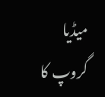میڈیا گروپ کا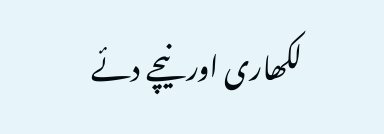لکھاری اور نیچے دئے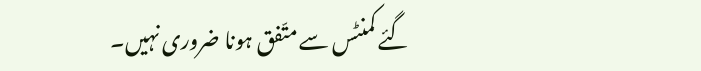گئے کمنٹس سے متّفق ہونا ضروری نہیں۔